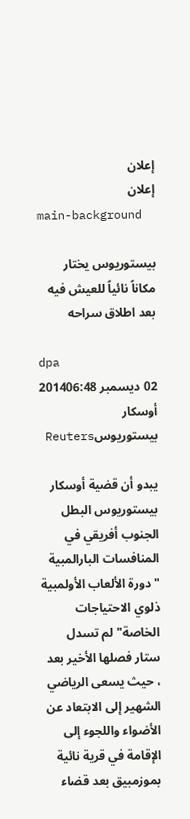إعلان
إعلان
main-background

بيستوريوس يختار مكاناً نائياً للعيش فيه بعد اطلاق سراحه

dpa
02 ديسمبر 201406:48
أوسكار بيستوريوسReuters

يبدو أن قضية أوسكار بيستوريوس البطل الجنوب أفريقي في المنافسات البارالمبية "دورة الألعاب الأولمبية ذلوي الاحتياجات الخاصة" لم تسدل ستار فصلها الأخير بعد ، حيث يسعى الرياضي الشهير إلى الابتعاد عن الأضواء واللجوء إلى الإقامة في قرية نائية بموزمبيق بعد قضاء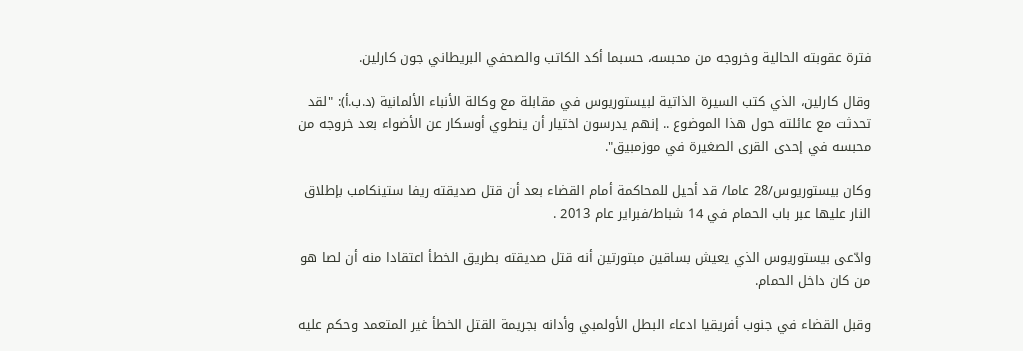فترة عقوبته الحالية وخروجه من محبسه، حسبما أكد الكاتب والصحفي البريطاني جون كارلين.

وقال كارلين، الذي كتب السيرة الذاتية لبيستوريوس في مقابلة مع وكالة الأنباء الألمانية (د.ب.أ): "لقد تحدثت مع عائلته حول هذا الموضوع .. إنهم يدرسون اختيار أن ينطوي أوسكار عن الأضواء بعد خروجه من محبسه في إحدى القرى الصغيرة في موزمبيق".

وكان بيستوريوس/28 عاما/ قد أحيل للمحاكمة أمام القضاء بعد أن قتل صديقته ريفا ستينكامب بإطلاق النار عليها عبر باب الحمام في 14 شباط/فبراير عام 2013 .

وادّعى بيستوريوس الذي يعيش بساقين مبتورتين أنه قتل صديقته بطريق الخطأ اعتقادا منه أن لصا هو من كان داخل الحمام.

وقبل القضاء في جنوب أفريقيا ادعاء البطل الأولمبي وأدانه بجريمة القتل الخطأ غير المتعمد وحكم عليه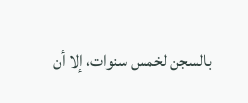بالسجن لخمس سنوات، إلا أن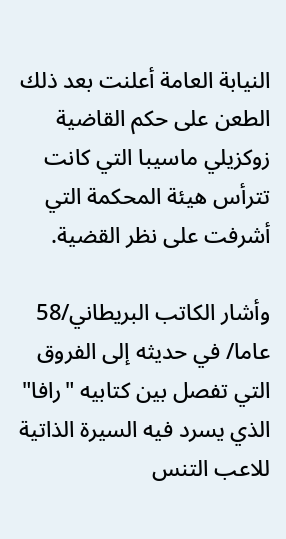النيابة العامة أعلنت بعد ذلك الطعن على حكم القاضية زوكزيلي ماسيبا التي كانت تترأس هيئة المحكمة التي أشرفت على نظر القضية.

وأشار الكاتب البريطاني/58 عاما/ في حديثه إلى الفروق التي تفصل بين كتابيه "رافا" الذي يسرد فيه السيرة الذاتية للاعب التنس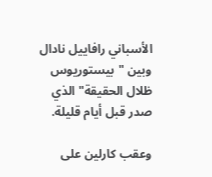الأسباني رافاييل نادال وبين "بيستوريوس ظلال الحقيقة" الذي صدر قبل أيام قليلة.

وعقب كارلين على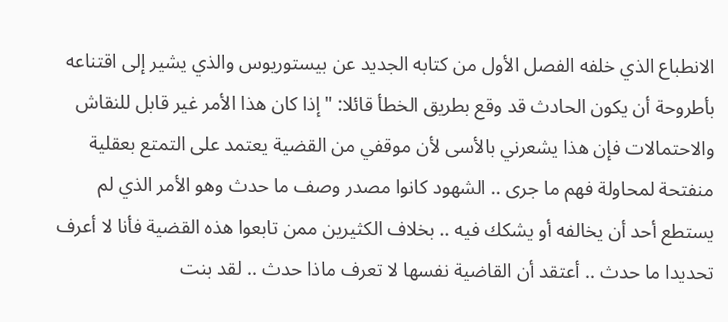الانطباع الذي خلفه الفصل الأول من كتابه الجديد عن بيستوريوس والذي يشير إلى اقتناعه بأطروحة أن يكون الحادث قد وقع بطريق الخطأ قائلا: "إذا كان هذا الأمر غير قابل للنقاش والاحتمالات فإن هذا يشعرني بالأسى لأن موقفي من القضية يعتمد على التمتع بعقلية منفتحة لمحاولة فهم ما جرى .. الشهود كانوا مصدر وصف ما حدث وهو الأمر الذي لم يستطع أحد أن يخالفه أو يشكك فيه .. بخلاف الكثيرين ممن تابعوا هذه القضية فأنا لا أعرف تحديدا ما حدث .. أعتقد أن القاضية نفسها لا تعرف ماذا حدث .. لقد بنت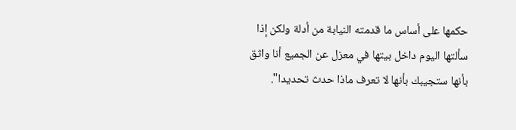حكمها على أساس ما قدمته النيابة من أدلة ولكن إذا سألتها اليوم داخل بيتها في معزل عن الجميع أنا واثق بأنها ستجيبك بأنها لا تعرف ماذا حدث تحديدا".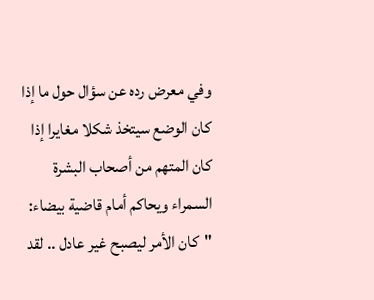وفي معرض رده عن سؤال حول ما إذا كان الوضع سيتخذ شكلا مغايرا إذا كان المتهم من أصحاب البشرة السمراء ويحاكم أمام قاضية بيضاء: "كان الأمر ليصبح غير عادل .. لقد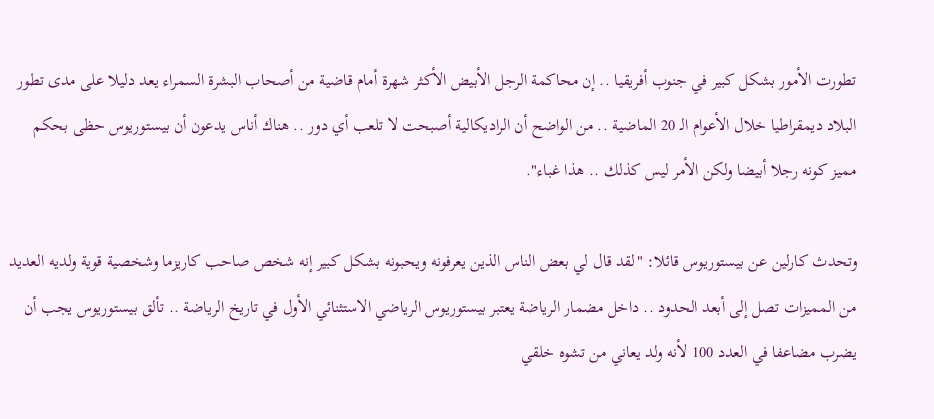تطورت الأمور بشكل كبير في جنوب أفريقيا .. إن محاكمة الرجل الأبيض الأكثر شهرة أمام قاضية من أصحاب البشرة السمراء يعد دليلا على مدى تطور البلاد ديمقراطيا خلال الأعوام الـ 20 الماضية .. من الواضح أن الراديكالية أصبحت لا تلعب أي دور .. هناك أناس يدعون أن بيستوريوس حظى بحكم مميز كونه رجلا أبيضا ولكن الأمر ليس كذلك .. هذا غباء".

وتحدث كارلين عن بيستوريوس قائلا: "لقد قال لي بعض الناس الذين يعرفونه ويحبونه بشكل كبير إنه شخص صاحب كاريزما وشخصية قوية ولديه العديد من المميزات تصل إلى أبعد الحدود .. داخل مضمار الرياضة يعتبر بيستوريوس الرياضي الاستثنائي الأول في تاريخ الرياضة .. تألق بيستوريوس يجب أن يضرب مضاعفا في العدد 100 لأنه ولد يعاني من تشوه خلقي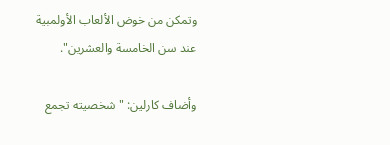وتمكن من خوض الألعاب الأولمبية عند سن الخامسة والعشرين".

وأضاف كارلين: "شخصيته تجمع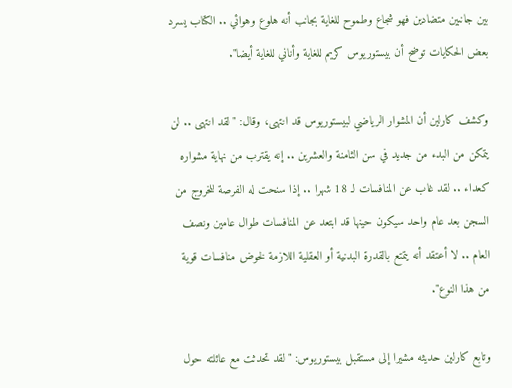بين جانبين متضادين فهو شجاع وطموح للغاية بجانب أنه هلوع وهوائي .. الكتاب يسرد بعض الحكايات توضح أن بيستوريوس كريم للغاية وأناني للغاية أيضا".

وكشف كارلين أن المشوار الرياضي لبيستوريوس قد انتهى، وقال: "لقد انتهى .. لن يتمكن من البدء من جديد في سن الثامنة والعشرين .. إنه يقترب من نهاية مشواره كعداء .. لقد غاب عن المنافسات لـ 18 شهرا .. إذا سنحت له الفرصة للخروج من السجن بعد عام واحد سيكون حينها قد ابتعد عن المنافسات طوال عامين ونصف العام .. لا أعتقد أنه يتمتع بالقدرة البدنية أو العقلية اللازمة لخوض منافسات قوية من هذا النوع".

وتابع كارلين حديثه مشيرا إلى مستقبل بيستوريوس: "لقد تحدثت مع عائلته حول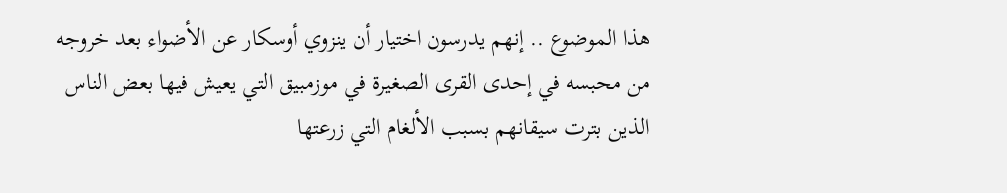هذا الموضوع .. إنهم يدرسون اختيار أن ينزوي أوسكار عن الأضواء بعد خروجه من محبسه في إحدى القرى الصغيرة في موزمبيق التي يعيش فيها بعض الناس الذين بترت سيقانهم بسبب الألغام التي زرعتها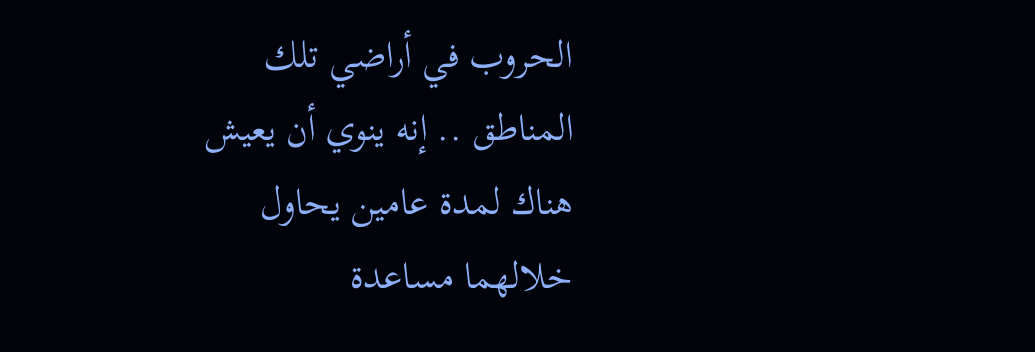الحروب في أراضي تلك المناطق .. إنه ينوي أن يعيش هناك لمدة عامين يحاول خلالهما مساعدة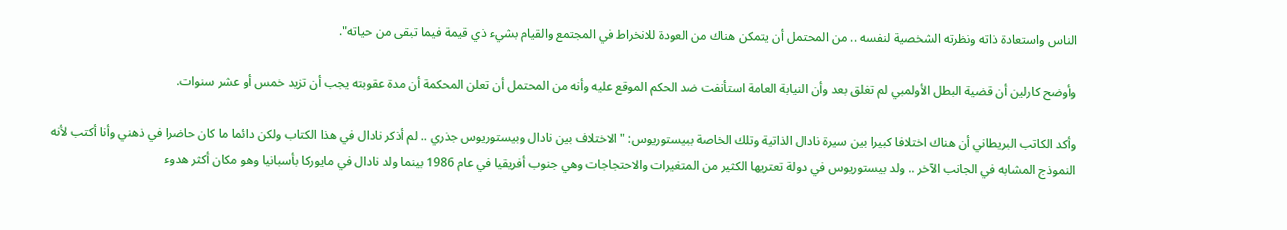الناس واستعادة ذاته ونظرته الشخصية لنفسه .. من المحتمل أن يتمكن هناك من العودة للانخراط في المجتمع والقيام بشيء ذي قيمة فيما تبقى من حياته".

وأوضح كارلين أن قضية البطل الأولمبي لم تغلق بعد وأن النيابة العامة استأنفت ضد الحكم الموقع عليه وأنه من المحتمل أن تعلن المحكمة أن مدة عقوبته يجب أن تزيد خمس أو عشر سنوات.

وأكد الكاتب البريطاني أن هناك اختلافا كبيرا بين سيرة نادال الذاتية وتلك الخاصة ببيستوريوس: "الاختلاف بين نادال وبيستوريوس جذري .. لم أذكر نادال في هذا الكتاب ولكن دائما ما كان حاضرا في ذهني وأنا أكتب لأنه النموذج المشابه في الجانب الآخر .. ولد بيستوريوس في دولة تعتريها الكثير من المتغيرات والاحتجاجات وهي جنوب أفريقيا في عام 1986 بينما ولد نادال في مايوركا بأسبانيا وهو مكان أكثر هدوء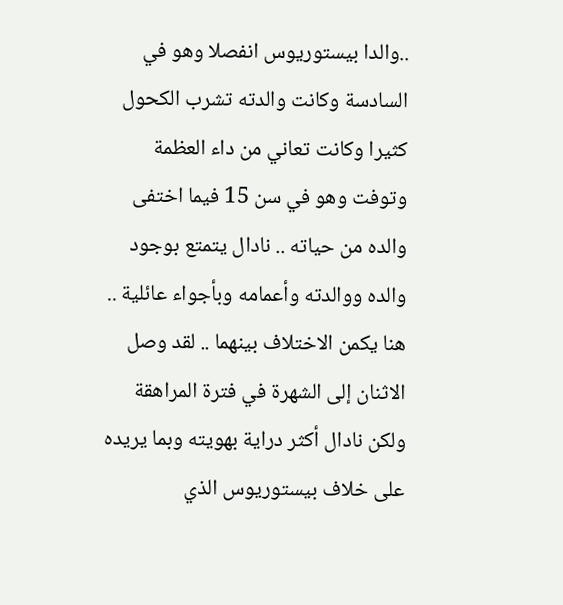..والدا بيستوريوس انفصلا وهو في السادسة وكانت والدته تشرب الكحول كثيرا وكانت تعاني من داء العظمة وتوفت وهو في سن 15 فيما اختفى والده من حياته .. نادال يتمتع بوجود والده ووالدته وأعمامه وبأجواء عائلية .. هنا يكمن الاختلاف بينهما .. لقد وصل الاثنان إلى الشهرة في فترة المراهقة ولكن نادال أكثر دراية بهويته وبما يريده على خلاف بيستوريوس الذي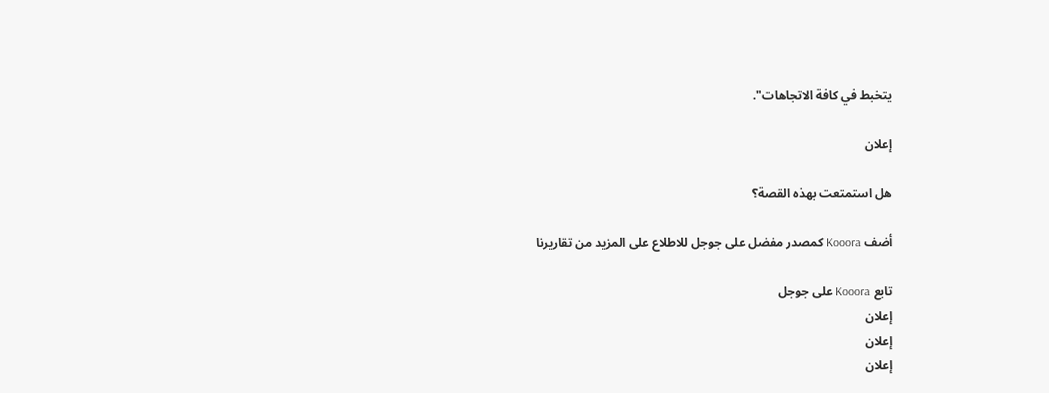يتخبط في كافة الاتجاهات".

إعلان

هل استمتعت بهذه القصة؟

أضف Kooora كمصدر مفضل على جوجل للاطلاع على المزيد من تقاريرنا

تابع Kooora على جوجل
إعلان
إعلان
إعلان